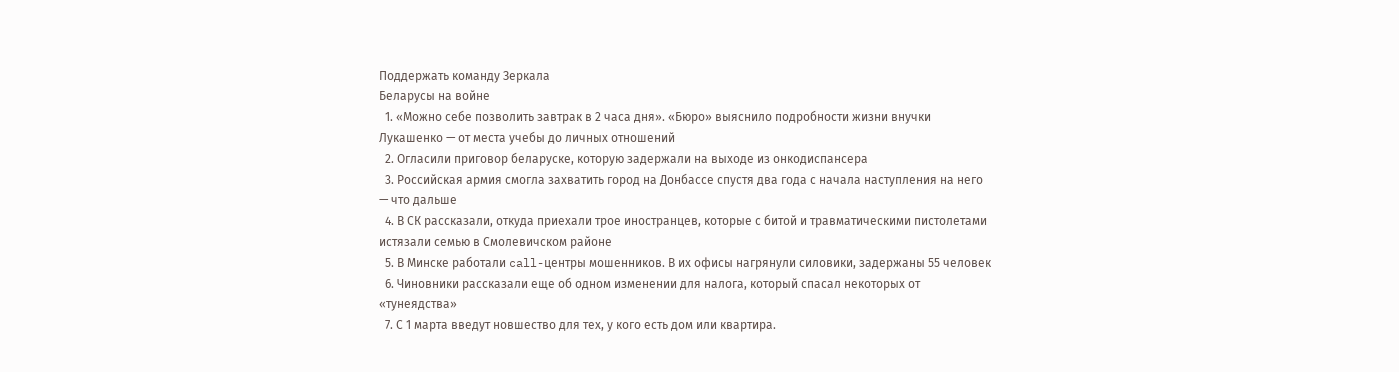Поддержать команду Зеркала
Беларусы на войне
  1. «Можно себе позволить завтрак в 2 часа дня». «Бюро» выяснило подробности жизни внучки Лукашенко — от места учебы до личных отношений
  2. Огласили приговор беларуске, которую задержали на выходе из онкодиспансера
  3. Российская армия смогла захватить город на Донбассе спустя два года с начала наступления на него — что дальше
  4. В СК рассказали, откуда приехали трое иностранцев, которые с битой и травматическими пистолетами истязали семью в Смолевичском районе
  5. В Минске работали call-центры мошенников. В их офисы нагрянули силовики, задержаны 55 человек
  6. Чиновники рассказали еще об одном изменении для налога, который спасал некоторых от «тунеядства»
  7. С 1 марта введут новшество для тех, у кого есть дом или квартира.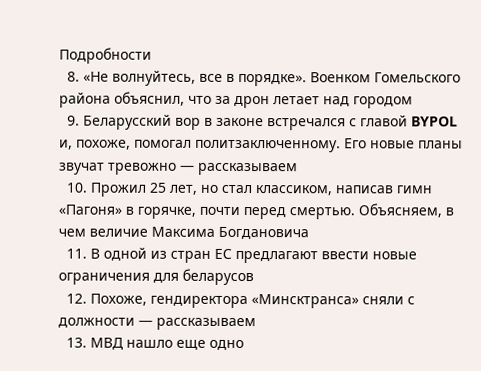Подробности
  8. «Не волнуйтесь, все в порядке». Военком Гомельского района объяснил, что за дрон летает над городом
  9. Беларусский вор в законе встречался с главой BYPOL и, похоже, помогал политзаключенному. Его новые планы звучат тревожно — рассказываем
  10. Прожил 25 лет, но стал классиком, написав гимн «Пагоня» в горячке, почти перед смертью. Объясняем, в чем величие Максима Богдановича
  11. В одной из стран ЕС предлагают ввести новые ограничения для беларусов
  12. Похоже, гендиректора «Минсктранса» сняли с должности — рассказываем
  13. МВД нашло еще одно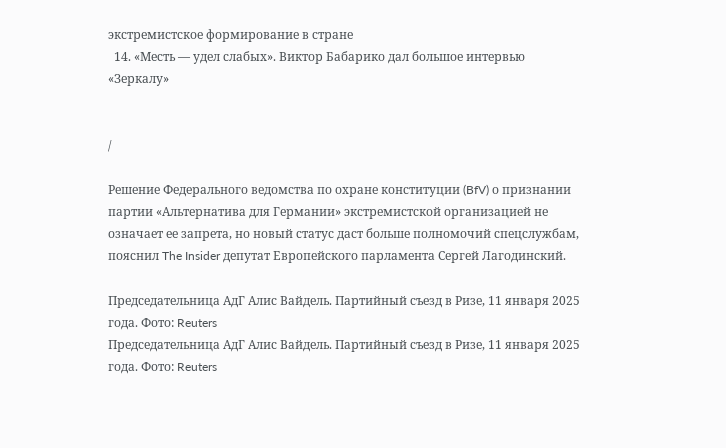экстремистское формирование в стране
  14. «Месть — удел слабых». Виктор Бабарико дал большое интервью «Зеркалу»


/

Решение Федерального ведомства по охране конституции (BfV) о признании партии «Альтернатива для Германии» экстремистской организацией не означает ее запрета, но новый статус даст больше полномочий спецслужбам, пояснил The Insider депутат Европейского парламента Сергей Лагодинский.

Председательница АдГ Алис Вайдель. Партийный съезд в Ризе, 11 января 2025 года. Фото: Reuters
Председательница АдГ Алис Вайдель. Партийный съезд в Ризе, 11 января 2025 года. Фото: Reuters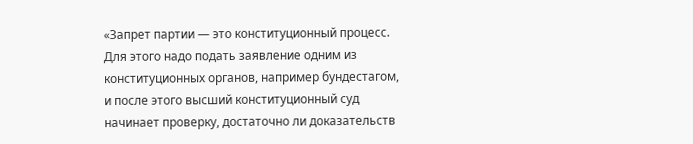«Запрет партии — это конституционный процесс. Для этого надо подать заявление одним из конституционных органов, например бундестагом, и после этого высший конституционный суд начинает проверку, достаточно ли доказательств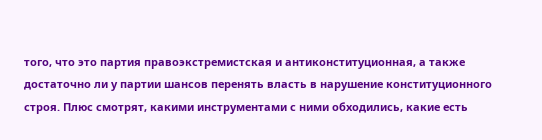того, что это партия правоэкстремистская и антиконституционная, а также достаточно ли у партии шансов перенять власть в нарушение конституционного строя. Плюс смотрят, какими инструментами с ними обходились, какие есть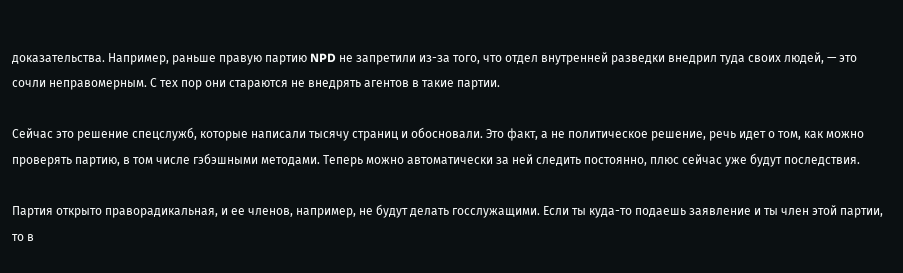доказательства. Например, раньше правую партию NPD не запретили из-за того, что отдел внутренней разведки внедрил туда своих людей, — это сочли неправомерным. С тех пор они стараются не внедрять агентов в такие партии.

Сейчас это решение спецслужб, которые написали тысячу страниц и обосновали. Это факт, а не политическое решение, речь идет о том, как можно проверять партию, в том числе гэбэшными методами. Теперь можно автоматически за ней следить постоянно, плюс сейчас уже будут последствия.

Партия открыто праворадикальная, и ее членов, например, не будут делать госслужащими. Если ты куда-то подаешь заявление и ты член этой партии, то в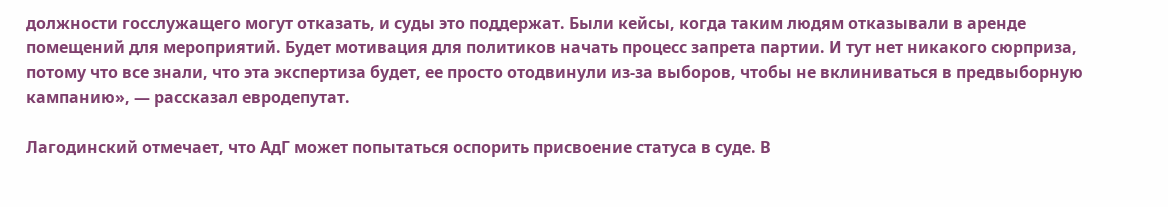должности госслужащего могут отказать, и суды это поддержат. Были кейсы, когда таким людям отказывали в аренде помещений для мероприятий. Будет мотивация для политиков начать процесс запрета партии. И тут нет никакого сюрприза, потому что все знали, что эта экспертиза будет, ее просто отодвинули из-за выборов, чтобы не вклиниваться в предвыборную кампанию», — рассказал евродепутат.

Лагодинский отмечает, что АдГ может попытаться оспорить присвоение статуса в суде. В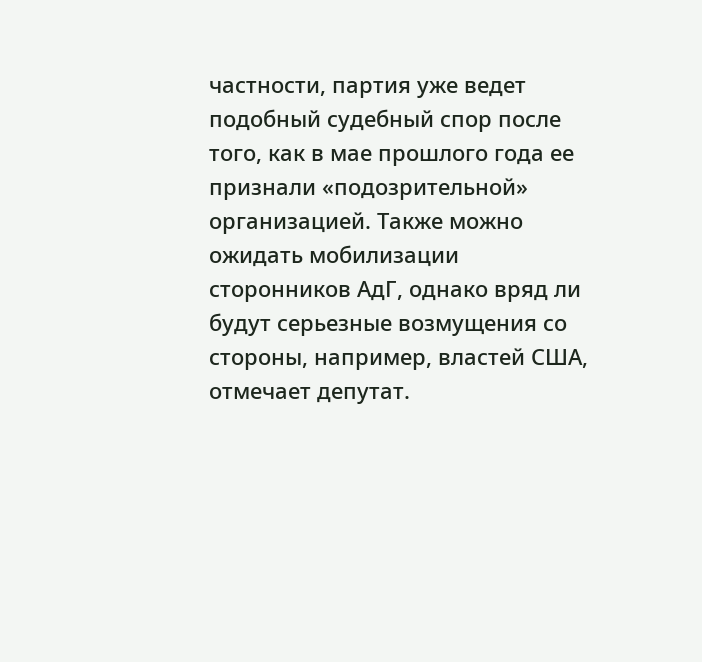частности, партия уже ведет подобный судебный спор после того, как в мае прошлого года ее признали «подозрительной» организацией. Также можно ожидать мобилизации сторонников АдГ, однако вряд ли будут серьезные возмущения со стороны, например, властей США, отмечает депутат.